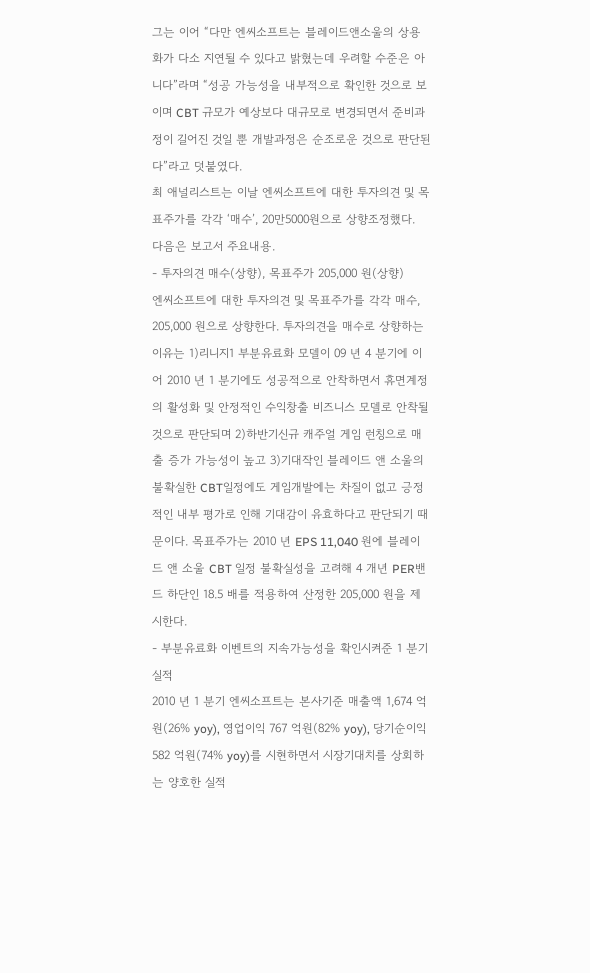그는 이어 “다만 엔씨소프트는 블레이드앤소울의 상용화가 다소 지연될 수 있다고 밝혔는데 우려할 수준은 아니다”라며 “성공 가능성을 내부적으로 확인한 것으로 보이며 CBT 규모가 예상보다 대규모로 변경되면서 준비과정이 길어진 것일 뿐 개발과정은 순조로운 것으로 판단된다”라고 덧붙였다.
최 애널리스트는 이날 엔씨소프트에 대한 투자의견 및 목표주가를 각각 ‘매수’, 20만5000원으로 상향조정했다.
다음은 보고서 주요내용.
- 투자의견 매수(상향), 목표주가 205,000 원(상향)
엔씨소프트에 대한 투자의견 및 목표주가를 각각 매수, 205,000 원으로 상향한다. 투자의견을 매수로 상향하는 이유는 1)리니지1 부분유료화 모델이 09 년 4 분기에 이어 2010 년 1 분기에도 성공적으로 안착하면서 휴면계정의 활성화 및 안정적인 수익창출 비즈니스 모델로 안착될 것으로 판단되며 2)하반기신규 캐주얼 게임 런칭으로 매출 증가 가능성이 높고 3)기대작인 블레이드 앤 소울의 불확실한 CBT일정에도 게임개발에는 차질이 없고 긍정적인 내부 평가로 인해 기대감이 유효하다고 판단되기 때문이다. 목표주가는 2010 년 EPS 11,040 원에 블레이드 앤 소울 CBT 일정 불확실성을 고려해 4 개년 PER밴드 하단인 18.5 배를 적용하여 산정한 205,000 원을 제시한다.
- 부분유료화 이벤트의 지속가능성을 확인시켜준 1 분기 실적
2010 년 1 분기 엔씨소프트는 본사기준 매출액 1,674 억원(26% yoy), 영업이익 767 억원(82% yoy), 당기순이익 582 억원(74% yoy)를 시현하면서 시장기대치를 상회하는 양호한 실적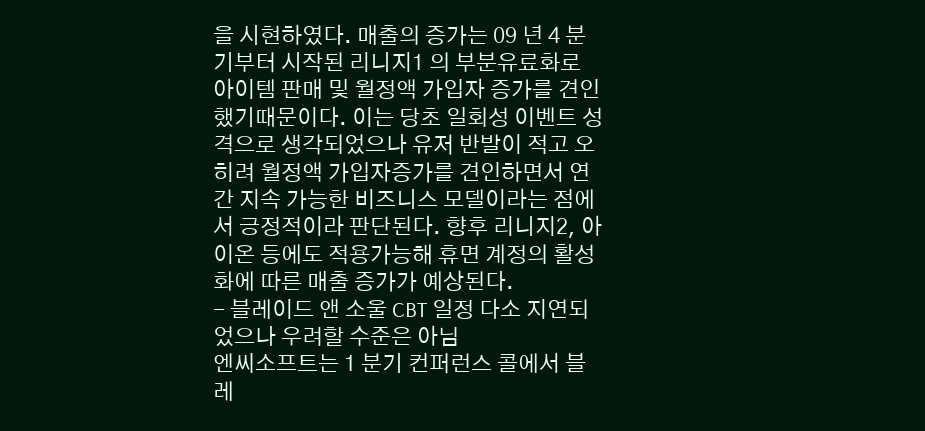을 시현하였다. 매출의 증가는 09 년 4 분기부터 시작된 리니지1 의 부분유료화로 아이템 판매 및 월정액 가입자 증가를 견인했기때문이다. 이는 당초 일회성 이벤트 성격으로 생각되었으나 유저 반발이 적고 오히려 월정액 가입자증가를 견인하면서 연간 지속 가능한 비즈니스 모델이라는 점에서 긍정적이라 판단된다. 향후 리니지2, 아이온 등에도 적용가능해 휴면 계정의 활성화에 따른 매출 증가가 예상된다.
- 블레이드 앤 소울 CBT 일정 다소 지연되었으나 우려할 수준은 아님
엔씨소프트는 1 분기 컨퍼런스 콜에서 블레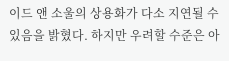이드 앤 소울의 상용화가 다소 지연될 수 있음을 밝혔다. 하지만 우려할 수준은 아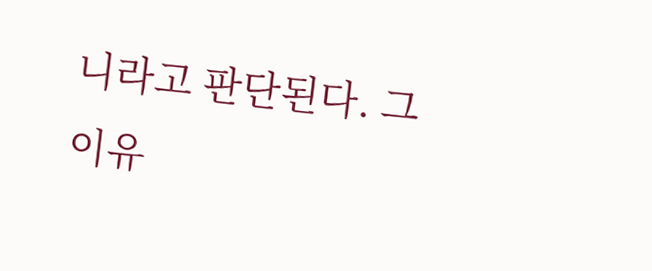니라고 판단된다. 그 이유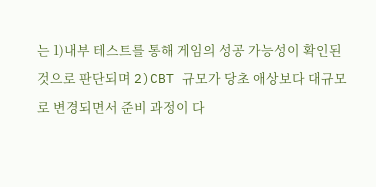는 1)내부 테스트를 통해 게임의 성공 가능성이 확인된 것으로 판단되며 2)CBT 규모가 당초 애상보다 대규모로 변경되면서 준비 과정이 다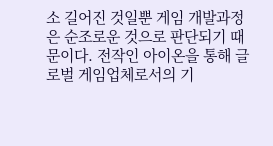소 길어진 것일뿐 게임 개발과정은 순조로운 것으로 판단되기 때문이다. 전작인 아이온을 통해 글로벌 게임업체로서의 기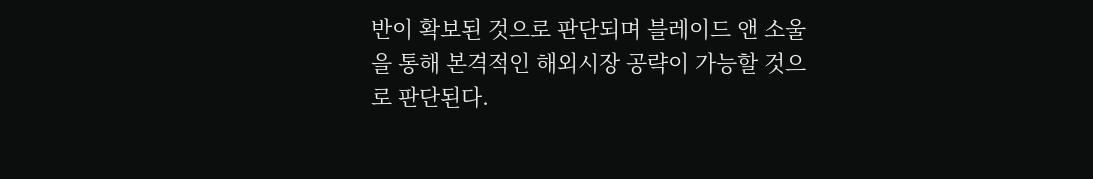반이 확보된 것으로 판단되며 블레이드 앤 소울을 통해 본격적인 해외시장 공략이 가능할 것으로 판단된다.